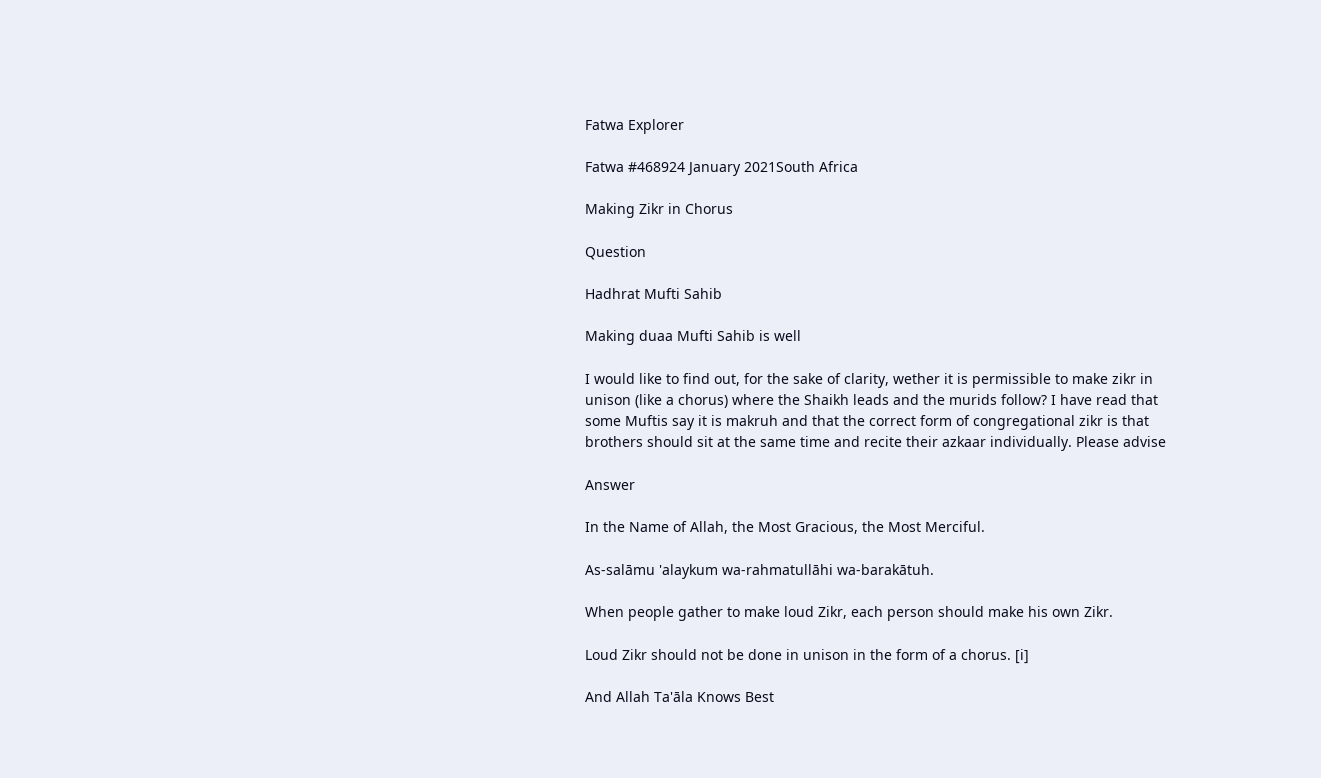Fatwa Explorer

Fatwa #468924 January 2021South Africa

Making Zikr in Chorus

Question

Hadhrat Mufti Sahib

Making duaa Mufti Sahib is well

I would like to find out, for the sake of clarity, wether it is permissible to make zikr in unison (like a chorus) where the Shaikh leads and the murids follow? I have read that some Muftis say it is makruh and that the correct form of congregational zikr is that brothers should sit at the same time and recite their azkaar individually. Please advise

Answer

In the Name of Allah, the Most Gracious, the Most Merciful.

As-salāmu 'alaykum wa-rahmatullāhi wa-barakātuh.

When people gather to make loud Zikr, each person should make his own Zikr.

Loud Zikr should not be done in unison in the form of a chorus. [i]

And Allah Ta'āla Knows Best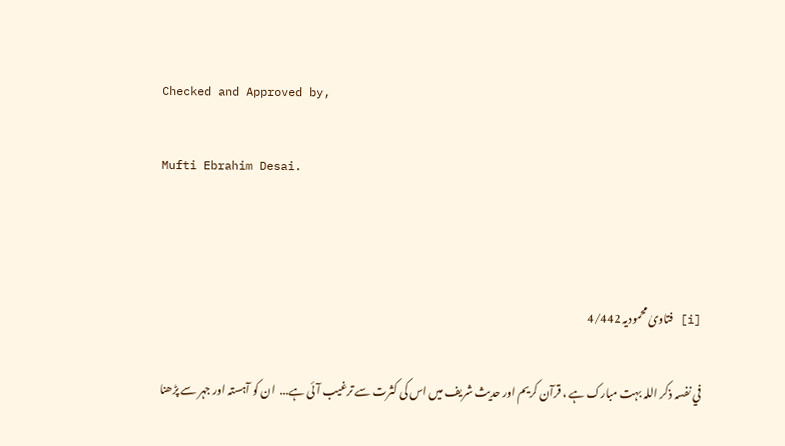Checked and Approved by,

Mufti Ebrahim Desai.



[i] فتاویٰ محمودیہ 4/442

في نفسہ ذکر اللہ بہت مبارک ہے ، قرآن کریم اور حدیث شریف میں اس کی کثرت سے ترغیب آئی ہے...  ان کو آہستہ اور جہر سے پڑھنا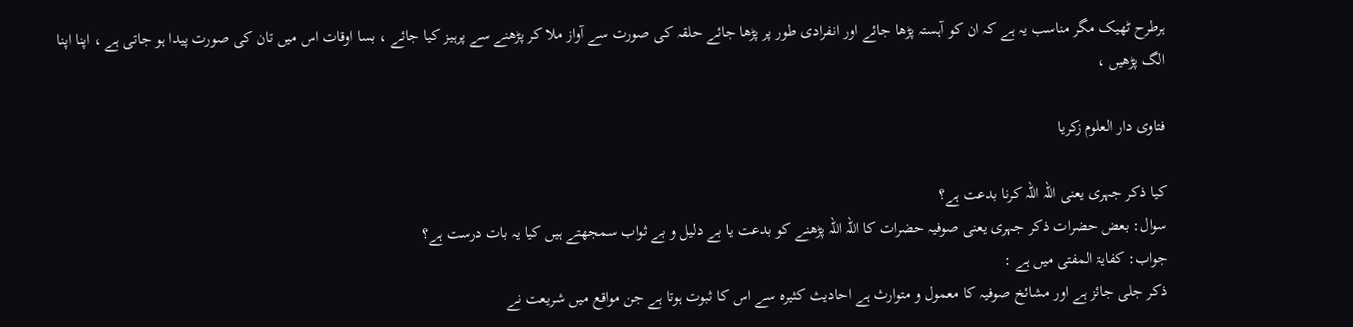ہرطرح ٹھیک مگر مناسب یہ ہے کہ ان کو آہستہ پڑھا جائے اور انفرادی طور پر پڑھا جائے حلقہ کی صورت سے آواز ملا کر پڑھنے سے پرہیز کیا جائے ، بسا اوقات اس میں تان کی صورت پیدا ہو جاتی ہے ، اپنا اپنا الگ پڑھیں ،

فتاوى دار العلوم زكريا

کیا ذکر جہری یعنی اللہ اللہ کرنا بدعت ہے؟
سوال: بعض حضرات ذکر جہری یعنی صوفیہ حضرات کا اللہ اللہ پڑھنے کو بدعت یا بے دلیل و بے ثواب سمجھتے ہیں کیا یہ بات درست ہے؟
جواب: کفایۃ المفتی میں ہے :
ذکر جلی جائز ہے اور مشائخ صوفیہ کا معمول و متوارث ہے احادیث کثیرہ سے اس کا ثبوت ہوتا ہے جن مواقع میں شریعت نے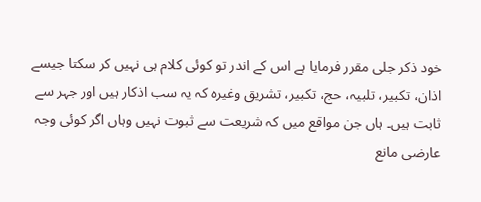خود ذکر جلی مقرر فرمایا ہے اس کے اندر تو کوئی کلام ہی نہیں کر سکتا جیسے اذان، تکبیر، تلبیہ، حج، تکبیر، تشریق وغیرہ کہ یہ سب اذکار ہیں اور جہر سے ثابت ہیں۔ ہاں جن مواقع میں کہ شریعت سے ثبوت نہیں وہاں اگر کوئی وجہ عارضی مانع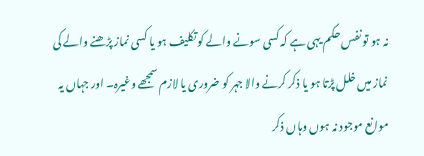نہ ہو تو نفس حکم یہی ہے کہ کسی سونے والے کو تکلیف ہو یا کسی نماز پڑھنے والے کی نماز میں خلل پڑتا ہو یا ذکر کرنے والا جہر کو ضروری یا لازم سمجھے وغیرہ۔ اور جہاں یہ موانع موجود نہ ہوں وہاں ذکر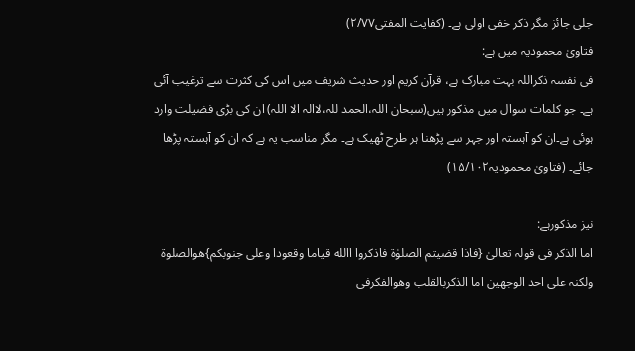جلی جائز مگر ذکر خفی اولی ہے۔ (کفایت المفتی۲/۷۷)
فتاویٰ محمودیہ میں ہے:
فی نفسہ ذکراللہ بہت مبارک ہے، قرآن کریم اور حدیث شریف میں اس کی کثرت سے ترغیب آئی ہے۔ جو کلمات سوال میں مذکور ہیں(سبحان اللہ،الحمد للہ،لاالہ الا اللہ) ان کی بڑی فضیلت وارد ہوئی ہے۔ان کو آہستہ اور جہر سے پڑھنا ہر طرح ٹھیک ہے۔ مگر مناسب یہ ہے کہ ان کو آہستہ پڑھا جائے۔ (فتاویٰ محمودیہ۱۵/۱۰۲)

نیز مذکورہے:
اما الذکر فی قولہ تعالیٰ {فاذا قضیتم الصلوٰۃ فاذکروا االله قیاما وقعودا وعلی جنوبکم}ھوالصلوۃ ولکنہ علی احد الوجھین اما الذکربالقلب وھوالفکرفی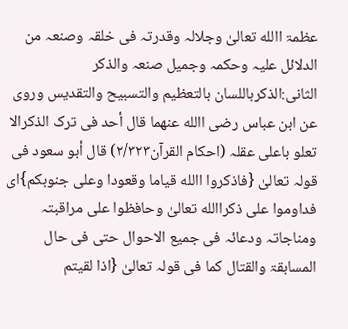عظمۃ االله تعالیٰ وجلالہ وقدرتہ فی خلقہ وصنعہ من الدلائل علیہ وحکمہ وجمیل صنعہ والذکر الثانی:الذکرباللسان بالتعظیم والتسبیح والتقدیس وروی عن ابن عباس رضی االله عنھما قال أحد فی ترک الذکرالا تعلو باعلی عقلہ (احکام القرآن۲/۳۲۳) قال أبو سعود فی قولہ تعالیٰ {فاذکروا االله قیاما وقعودا وعلی جنوبکم}ای فداوموا علی ذکراالله تعالیٰ وحافظوا علی مراقبتہ ومناجاتہ ودعائہ فی جمیع الاحوال حتی فی حال المسابقۃ والقتال کما فی قولہ تعالیٰ {اذا لقیتم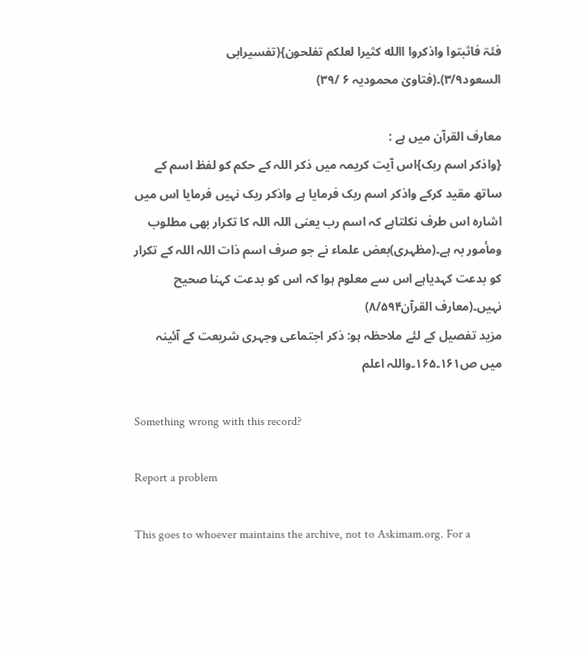فئۃ فاثبتوا واذکروا االله کثیرا لعلکم تفلحون}(تفسیرابی السعود۳/۹)۔(فتاویٰ محمودیہ ۶ /۳۹)

معارف القرآن میں ہے :
{واذکر اسم ربک}اس آیت کریمہ میں ذکر اللہ کے حکم کو لفظ اسم کے ساتھ مقید کرکے واذکر اسم ربک فرمایا ہے واذکر ربک نہیں فرمایا اس میں اشارہ اس طرف نکلتاہے کہ اسم رب یعنی اللہ اللہ کا تکرار بھی مطلوب ومأمور بہ ہے۔(مظہری)بعض علماء نے جو صرف اسم ذات اللہ اللہ کے تکرار کو بدعت کہدیاہے اس سے معلوم ہوا کہ اس کو بدعت کہنا صحیح نہیں۔(معارف القرآن۸/۵۹۴)
مزید تفصیل کے لئے ملاحظہ ہو: ذکر اجتماعی وجہری شریعت کے آئینہ میں ص۱۶۱۔۱۶۵۔واللہ اعلم

Something wrong with this record?

Report a problem

This goes to whoever maintains the archive, not to Askimam.org. For a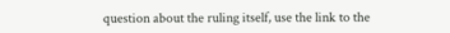question about the ruling itself, use the link to the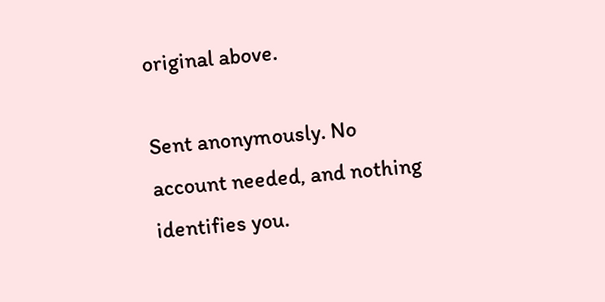original above.

Sent anonymously. No account needed, and nothing identifies you.